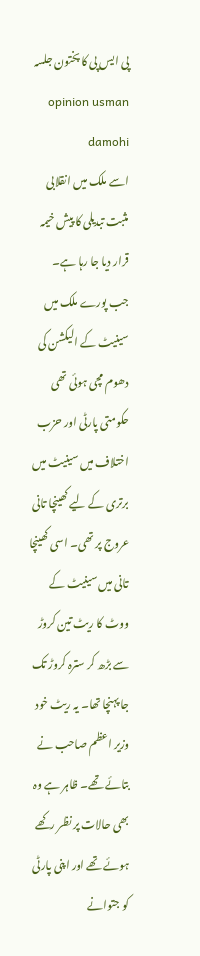پی ایس پی کا پختون جلسہ opinion usman damohi
اسے ملک میں انقلابی مثبت تبدیلی کا پیش خیمہ قرار دیا جا رہا ہے۔
جب پورے ملک میں سینیٹ کے الیکشن کی دھوم مچی ہوئی تھی حکومتی پارٹی اور حزب اختلاف میں سینیٹ میں برتری کے لیے کھینچا تانی عروج پر تھی۔ اسی کھینچا تانی میں سینیٹ کے ووٹ کا ریٹ تین کروڑ سے بڑھ کر سترہ کروڑ تک جا پہنچا تھا۔ یہ ریٹ خود وزیر اعظم صاحب نے بتائے تھے۔ ظاہر ہے وہ بھی حالات پر نظر رکھے ہوئے تھے اور اپنی پارٹی کو جتوانے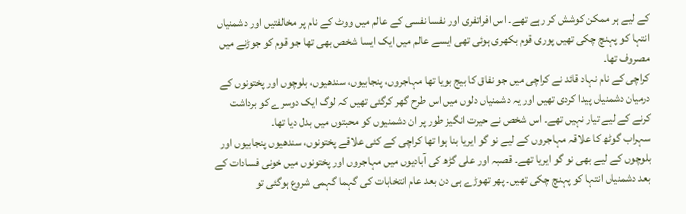کے لیے ہر ممکن کوشش کر رہے تھے۔ اس افراتفری اور نفسا نفسی کے عالم میں ووٹ کے نام پر مخالفتیں اور دشمنیاں انتہا کو پہنچ چکی تھیں پوری قوم بکھری ہوئی تھی ایسے عالم میں ایک ایسا شخص بھی تھا جو قوم کو جوڑنے میں مصروف تھا۔
کراچی کے نام نہاد قائد نے کراچی میں جو نفاق کا بیج بویا تھا مہاجروں، پنجابیوں، سندھیوں، بلوچوں اور پختونوں کے درمیان دشمنیاں پیدا کردی تھیں اور یہ دشمنیاں دلوں میں اس طرح گھر کرگئی تھیں کہ لوگ ایک دوسرے کو برداشت کرنے کے لیے تیار نہیں تھے۔ اس شخص نے حیرت انگیز طور پر ان دشمنیوں کو محبتوں میں بدل دیا تھا۔
سہراب گوٹھ کا علاقہ مہاجروں کے لیے نو گو ایریا بنا ہوا تھا کراچی کے کئی علاقے پختونوں، سندھیوں پنجابیوں اور بلوچوں کے لیے بھی نو گو ایریا تھے۔ قصبہ اور علی گڑھ کی آبادیوں میں مہاجروں اور پختونوں میں خونی فسادات کے بعد دشمنیاں انتہا کو پہنچ چکی تھیں۔ پھر تھوڑے ہی دن بعد عام انتخابات کی گہما گہمی شروع ہوگئی تو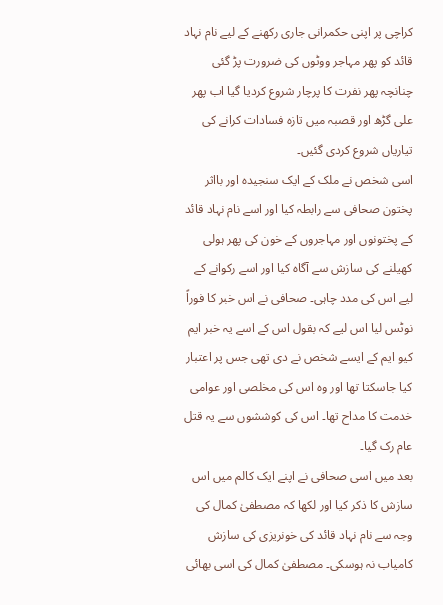کراچی پر اپنی حکمرانی جاری رکھنے کے لیے نام نہاد قائد کو پھر مہاجر ووٹوں کی ضرورت پڑ گئی چنانچہ پھر نفرت کا پرچار شروع کردیا گیا اب پھر علی گڑھ اور قصبہ میں تازہ فسادات کرانے کی تیاریاں شروع کردی گئیں۔
اسی شخص نے ملک کے ایک سنجیدہ اور بااثر پختون صحافی سے رابطہ کیا اور اسے نام نہاد قائد کے پختونوں اور مہاجروں کے خون کی پھر ہولی کھیلنے کی سازش سے آگاہ کیا اور اسے رکوانے کے لیے اس کی مدد چاہی۔ صحافی نے اس خبر کا فوراً نوٹس لیا اس لیے کہ بقول اس کے اسے یہ خبر ایم کیو ایم کے ایسے شخص نے دی تھی جس پر اعتبار کیا جاسکتا تھا اور وہ اس کی مخلصی اور عوامی خدمت کا مداح تھا۔ اس کی کوششوں سے یہ قتل عام رک گیا۔
بعد میں اسی صحافی نے اپنے ایک کالم میں اس سازش کا ذکر کیا اور لکھا کہ مصطفیٰ کمال کی وجہ سے نام نہاد قائد کی خونریزی کی سازش کامیاب نہ ہوسکی۔ مصطفیٰ کمال کی اسی بھائی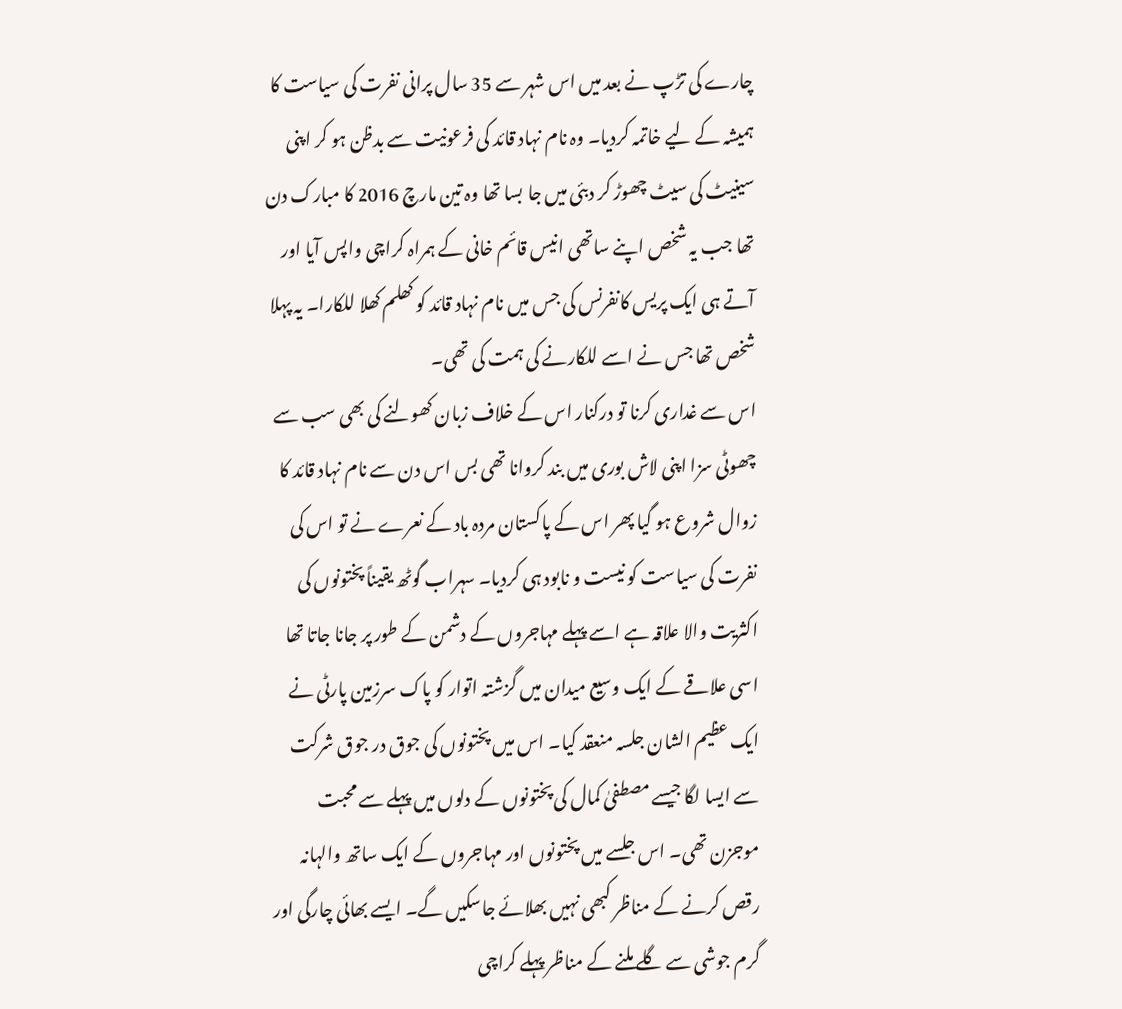چارے کی تڑپ نے بعد میں اس شہر سے 35 سال پرانی نفرت کی سیاست کا ہمیشہ کے لیے خاتمہ کردیا۔ وہ نام نہاد قائد کی فرعونیت سے بدظن ہو کر اپنی سینیٹ کی سیٹ چھوڑ کر دبئی میں جا بسا تھا وہ تین مارچ 2016 کا مبارک دن تھا جب یہ شخص اپنے ساتھی انیس قائم خانی کے ہمراہ کراچی واپس آیا اور آتے ہی ایک پریس کانفرنس کی جس میں نام نہاد قائد کو کھلم کھلا للکارا۔ یہ پہلا شخص تھا جس نے اسے للکارنے کی ہمت کی تھی۔
اس سے غداری کرنا تو درکنار اس کے خلاف زبان کھولنے کی بھی سب سے چھوٹی سزا اپنی لاش بوری میں بند کروانا تھی بس اس دن سے نام نہاد قائد کا زوال شروع ہو گیا پھر اس کے پاکستان مردہ باد کے نعرے نے تو اس کی نفرت کی سیاست کو نیست و نابود ہی کردیا۔ سہراب گوٹھ یقیناً پختونوں کی اکثریت والا علاقہ ہے اسے پہلے مہاجروں کے دشمن کے طور پر جانا جاتا تھا اسی علاقے کے ایک وسیع میدان میں گزشتہ اتوار کو پاک سرزمین پارٹی نے ایک عظیم الشان جلسہ منعقد کیا۔ اس میں پختونوں کی جوق در جوق شرکت سے ایسا لگا جیسے مصطفیٰ کمال کی پختونوں کے دلوں میں پہلے سے محبت موجزن تھی۔ اس جلسے میں پختونوں اور مہاجروں کے ایک ساتھ والہانہ رقص کرنے کے مناظر کبھی نہیں بھلائے جاسکیں گے۔ ایسے بھائی چارگی اور گرم جوشی سے گلے ملنے کے مناظر پہلے کراچی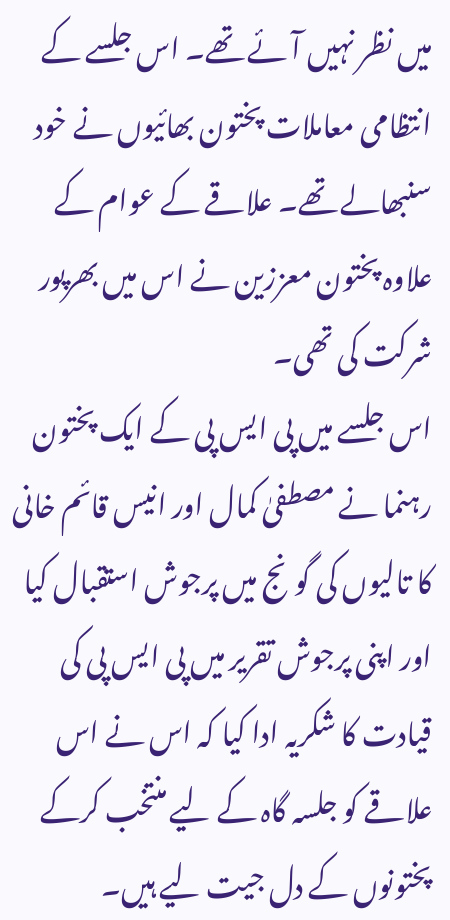میں نظر نہیں آئے تھے۔ اس جلسے کے انتظامی معاملات پختون بھائیوں نے خود سنبھالے تھے۔ علاقے کے عوام کے علاوہ پختون معززین نے اس میں بھرپور شرکت کی تھی۔
اس جلسے میں پی ایس پی کے ایک پختون رہنما نے مصطفیٰ کمال اور انیس قائم خانی کا تالیوں کی گونج میں پرجوش استقبال کیا اور اپنی پرجوش تقریر میں پی ایس پی کی قیادت کا شکریہ ادا کیا کہ اس نے اس علاقے کو جلسہ گاہ کے لیے منتخب کرکے پختونوں کے دل جیت لیے ہیں۔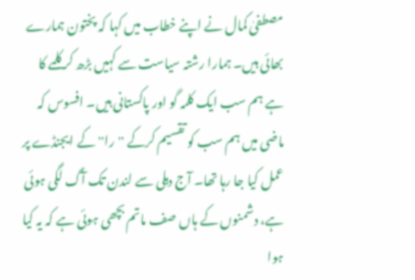مصطفیٰ کمال نے اپنے خطاب میں کہا کہ پختون ہمارے بھائی ہیں۔ ہمارا رشتہ سیاست سے کہیں بڑھ کر کلمے کا ہے ہم سب ایک کلمہ گو اور پاکستانی ہیں۔ افسوس کہ ماضی میں ہم سب کو تقسیم کرکے ''را'' کے ایجنڈے پر عمل کیا جا رہا تھا۔ آج دہلی سے لندن تک آگ لگی ہوئی ہے، دشمنوں کے ہاں صف ماتم بچھی ہوئی ہے کہ یہ کیا ہوا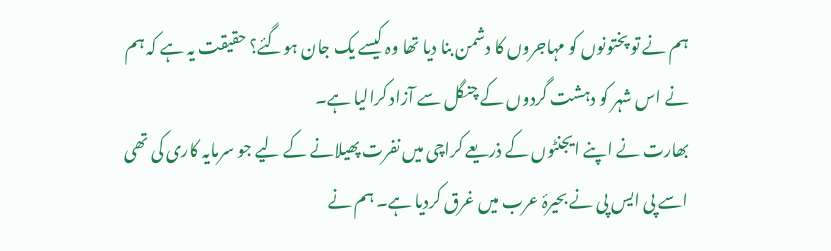ہم نے تو پختونوں کو مہاجروں کا دشمن بنا دیا تھا وہ کیسے یک جان ہوگئے؟ حقیقت یہ ہے کہ ہم نے اس شہر کو دہشت گردوں کے چنگل سے آزاد کرالیا ہے۔
بھارت نے اپنے ایجنٹوں کے ذریعے کراچی میں نفرت پھیلانے کے لیے جو سرمایہ کاری کی تھی اسے پی ایس پی نے بحیرۂ عرب میں غرق کردیا ہے۔ ہم نے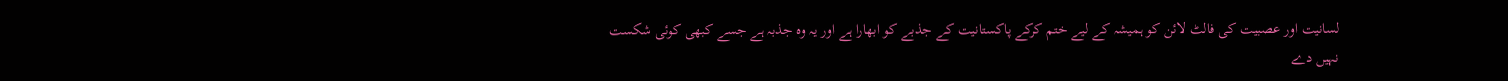لسانیت اور عصبیت کی فالٹ لائن کو ہمیشہ کے لیے ختم کرکے پاکستانیت کے جذبے کو ابھارا ہے اور یہ وہ جذبہ ہے جسے کبھی کوئی شکست نہیں دے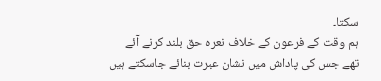سکتا۔
ہم وقت کے فرعون کے خلاف نعرہ حق بلند کرنے آئے تھے جس کی پاداش میں نشان عبرت بنائے جاسکتے ہیں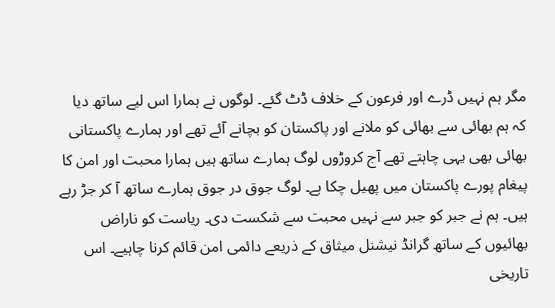مگر ہم نہیں ڈرے اور فرعون کے خلاف ڈٹ گئے۔ لوگوں نے ہمارا اس لیے ساتھ دیا کہ ہم بھائی سے بھائی کو ملانے اور پاکستان کو بچانے آئے تھے اور ہمارے پاکستانی بھائی بھی یہی چاہتے تھے آج کروڑوں لوگ ہمارے ساتھ ہیں ہمارا محبت اور امن کا پیغام پورے پاکستان میں پھیل چکا ہے۔ لوگ جوق در جوق ہمارے ساتھ آ کر جڑ رہے ہیں۔ ہم نے جبر کو جبر سے نہیں محبت سے شکست دی۔ ریاست کو ناراض بھائیوں کے ساتھ گرانڈ نیشنل میثاق کے ذریعے دائمی امن قائم کرنا چاہیے۔ اس تاریخی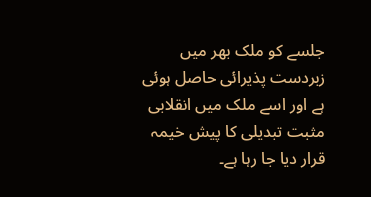جلسے کو ملک بھر میں زبردست پذیرائی حاصل ہوئی ہے اور اسے ملک میں انقلابی مثبت تبدیلی کا پیش خیمہ قرار دیا جا رہا ہے۔